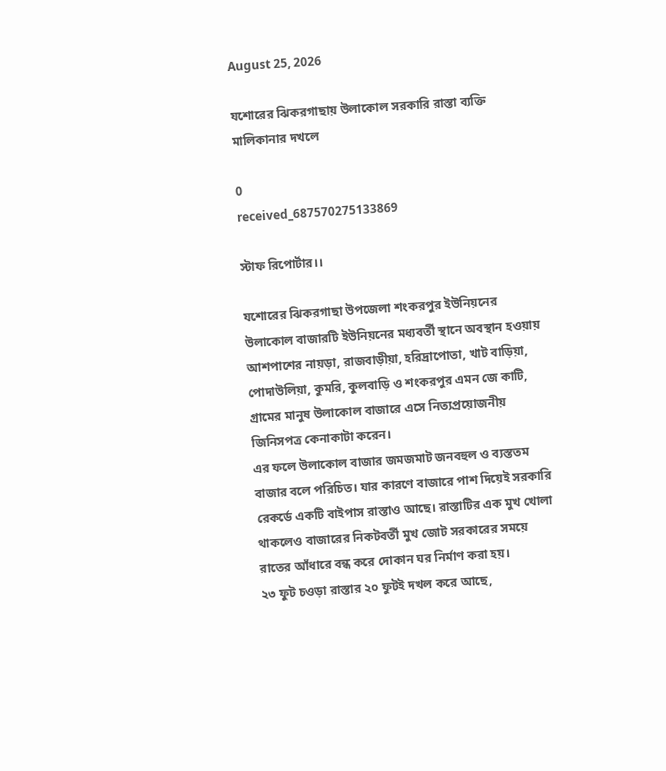August 25, 2026

যশোরের ঝিকরগাছায় উলাকোল সরকারি রাস্তা ব্যক্তি মালিকানার দখলে

0
received_687570275133869

স্টাফ রিপোর্টার।।

যশোরের ঝিকরগাছা উপজেলা শংকরপুর ইউনিয়নের উলাকোল বাজারটি ইউনিয়নের মধ্যবর্তী স্থানে অবস্থান হওয়ায় আশপাশের নায়ড়া, রাজবাড়ীয়া, হরিদ্রাপোতা, খাট বাড়িয়া, পোদাউলিয়া, কুমরি, কুলবাড়ি ও শংকরপুর এমন জে কাটি, গ্রামের মানুষ উলাকোল বাজারে এসে নিত্যপ্রয়োজনীয় জিনিসপত্র কেনাকাটা করেন।
এর ফলে উলাকোল বাজার জমজমাট জনবহুল ও ব্যস্ততম বাজার বলে পরিচিত। যার কারণে বাজারে পাশ দিয়েই সরকারি রেকর্ডে একটি বাইপাস রাস্তাও আছে। রাস্তাটির এক মুখ খোলা থাকলেও বাজারের নিকটবর্তী মুখ জোট সরকারের সময়ে রাতের আঁধারে বন্ধ করে দোকান ঘর নির্মাণ করা হয়।
২৩ ফুট চওড়া রাস্তার ২০ ফুটই দখল করে আছে,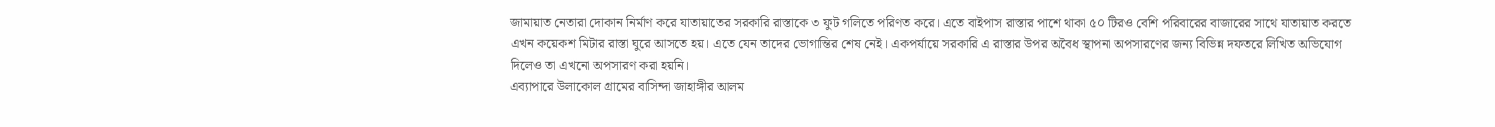জামায়াত নেতারা দোকান নির্মাণ করে যাতায়াতের সরকারি রাস্তাকে ৩ ফুট গলিতে পরিণত করে। এতে বাইপাস রাস্তার পাশে থাকা ৫০ টিরও বেশি পরিবারের বাজারের সাথে যাতায়াত করতে এখন কয়েকশ মিটার রাস্তা ঘুরে আসতে হয়। এতে যেন তাদের ভোগান্তির শেষ নেই। একপর্যায়ে সরকারি এ রাস্তার উপর অবৈধ স্থাপনা অপসারণের জন্য বিভিন্ন দফতরে লিখিত অভিযোগ দিলেও তা এখনো অপসারণ করা হয়নি।
এব্যাপারে উলাকোল গ্রামের বাসিন্দা জাহাঙ্গীর আলম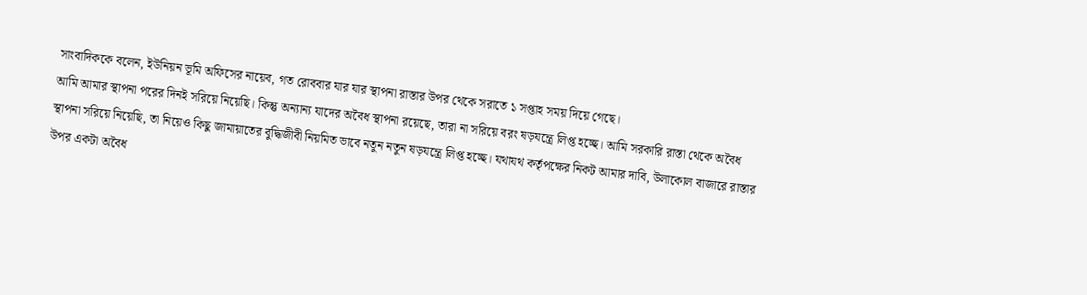সাংবাদিককে বলেন, ইউনিয়ন ভূমি অফিসের নায়েব, গত রোববার যার যার স্থাপনা রাস্তার উপর থেকে সরাতে ১ সপ্তাহ সময় দিয়ে গেছে।
আমি আমার স্থাপনা পরের দিনই সরিয়ে নিয়েছি। কিন্তু অন্যান্য যাদের অবৈধ স্থাপনা রয়েছে, তারা না সরিয়ে বরং ষড়যন্ত্রে লিপ্ত হচ্ছে। আমি সরকারি রাস্তা থেকে অবৈধ স্থাপনা সরিয়ে নিয়েছি, তা নিয়েও কিছু জামায়াতের বুদ্ধিজীবী নিয়মিত ভাবে নতুন নতুন ষড়যন্ত্রে লিপ্ত হচ্ছে। যথাযথ কর্তৃপক্ষের নিকট আমার দাবি, উলাকোল বাজারে রাস্তার উপর একটা অবৈধ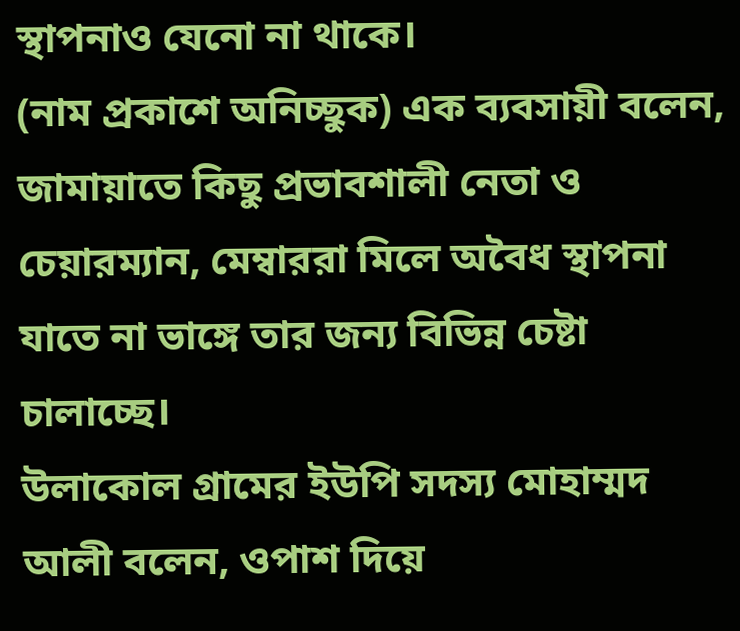স্থাপনাও যেনো না থাকে।
(নাম প্রকাশে অনিচ্ছুক) এক ব্যবসায়ী বলেন, জামায়াতে কিছু প্রভাবশালী নেতা ও চেয়ারম্যান, মেম্বাররা মিলে অবৈধ স্থাপনা যাতে না ভাঙ্গে তার জন্য বিভিন্ন চেষ্টা চালাচ্ছে।
উলাকোল গ্রামের ইউপি সদস্য মোহাম্মদ আলী বলেন, ওপাশ দিয়ে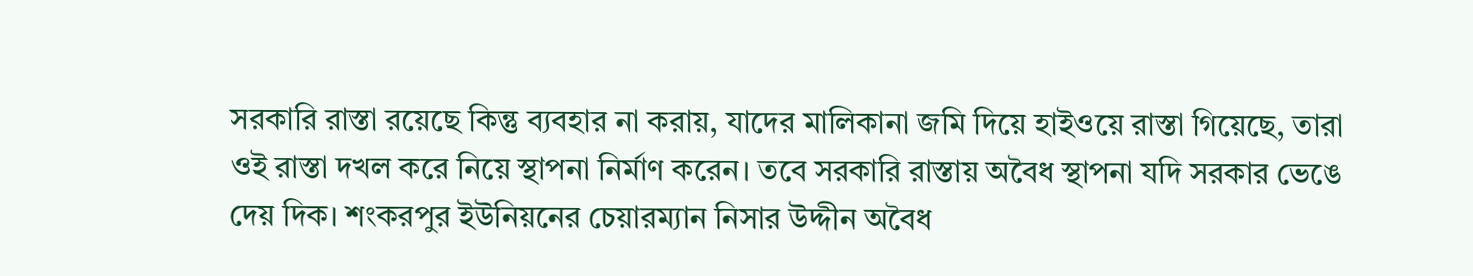সরকারি রাস্তা রয়েছে কিন্তু ব্যবহার না করায়, যাদের মালিকানা জমি দিয়ে হাইওয়ে রাস্তা গিয়েছে, তারা ওই রাস্তা দখল করে নিয়ে স্থাপনা নির্মাণ করেন। তবে সরকারি রাস্তায় অবৈধ স্থাপনা যদি সরকার ভেঙে দেয় দিক। শংকরপুর ইউনিয়নের চেয়ারম্যান নিসার উদ্দীন অবৈধ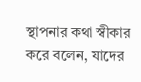স্থাপনার কথা স্বীকার করে বলেন, যাদের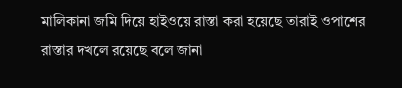মালিকানা জমি দিয়ে হাইওয়ে রাস্তা করা হয়েছে তারাই ওপাশের রাস্তার দখলে রয়েছে বলে জানা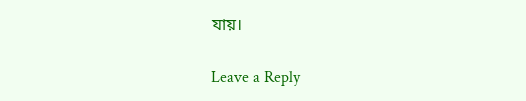যায়।

Leave a Reply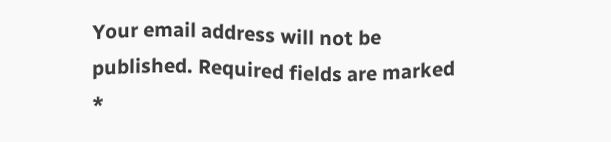Your email address will not be published. Required fields are marked *